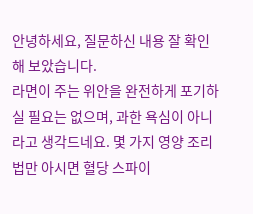안녕하세요, 질문하신 내용 잘 확인해 보았습니다.
라면이 주는 위안을 완전하게 포기하실 필요는 없으며, 과한 욕심이 아니라고 생각드네요. 몇 가지 영양 조리법만 아시면 혈당 스파이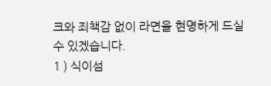크와 죄책감 없이 라면을 현명하게 드실 수 있겠습니다.
1 ) 식이섬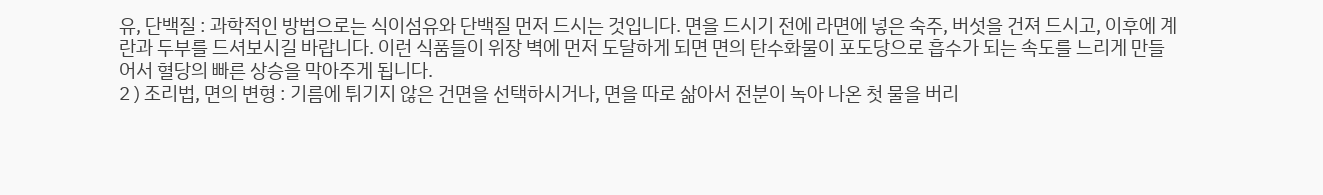유, 단백질 : 과학적인 방법으로는 식이섬유와 단백질 먼저 드시는 것입니다. 면을 드시기 전에 라면에 넣은 숙주, 버섯을 건져 드시고, 이후에 계란과 두부를 드셔보시길 바랍니다. 이런 식품들이 위장 벽에 먼저 도달하게 되면 면의 탄수화물이 포도당으로 흡수가 되는 속도를 느리게 만들어서 혈당의 빠른 상승을 막아주게 됩니다.
2 ) 조리법, 면의 변형 : 기름에 튀기지 않은 건면을 선택하시거나, 면을 따로 삶아서 전분이 녹아 나온 첫 물을 버리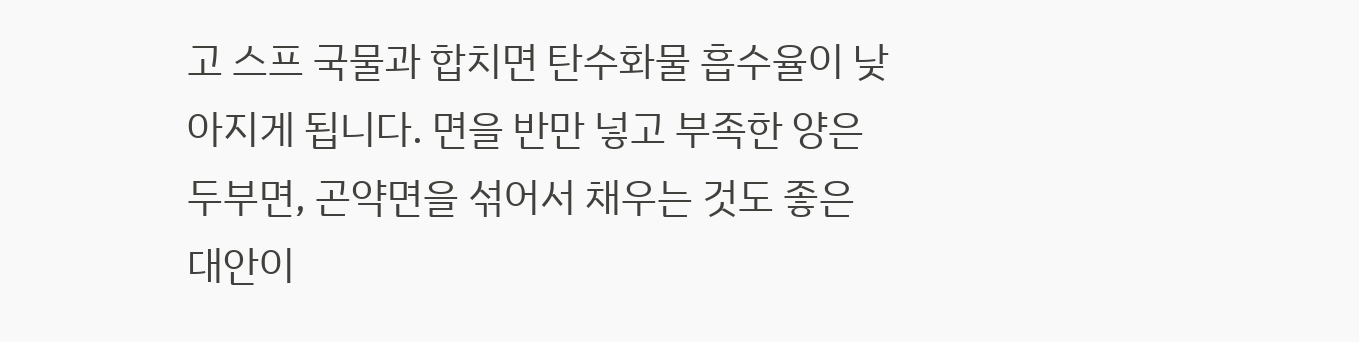고 스프 국물과 합치면 탄수화물 흡수율이 낮아지게 됩니다. 면을 반만 넣고 부족한 양은 두부면, 곤약면을 섞어서 채우는 것도 좋은 대안이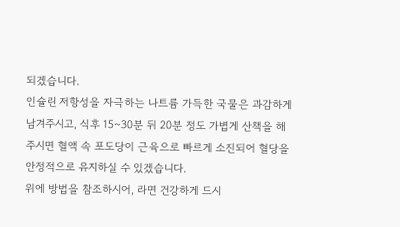되겠습니다.
인슐린 저항성을 자극하는 나트륨 가득한 국물은 과감하게 남겨주시고, 식후 15~30분 뒤 20분 정도 가볍게 산책을 해주시면 혈액 속 포도당이 근육으로 빠르게 소진되어 혈당을 안정적으로 유지하실 수 있겠습니다.
위에 방법을 참조하시어, 라면 건강하게 드시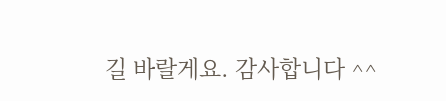길 바랄게요. 감사합니다 ^^